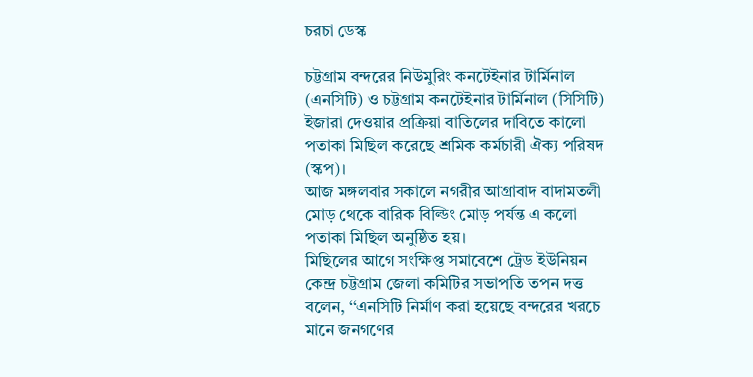চরচা ডেস্ক

চট্টগ্রাম বন্দরের নিউমুরিং কনটেইনার টার্মিনাল (এনসিটি) ও চট্টগ্রাম কনটেইনার টার্মিনাল (সিসিটি) ইজারা দেওয়ার প্রক্রিয়া বাতিলের দাবিতে কালো পতাকা মিছিল করেছে শ্রমিক কর্মচারী ঐক্য পরিষদ (স্কপ)।
আজ মঙ্গলবার সকালে নগরীর আগ্রাবাদ বাদামতলী মোড় থেকে বারিক বিল্ডিং মোড় পর্যন্ত এ কলো পতাকা মিছিল অনুষ্ঠিত হয়।
মিছিলের আগে সংক্ষিপ্ত সমাবেশে ট্রেড ইউনিয়ন কেন্দ্র চট্টগ্রাম জেলা কমিটির সভাপতি তপন দত্ত বলেন, ‘‘এনসিটি নির্মাণ করা হয়েছে বন্দরের খরচে মানে জনগণের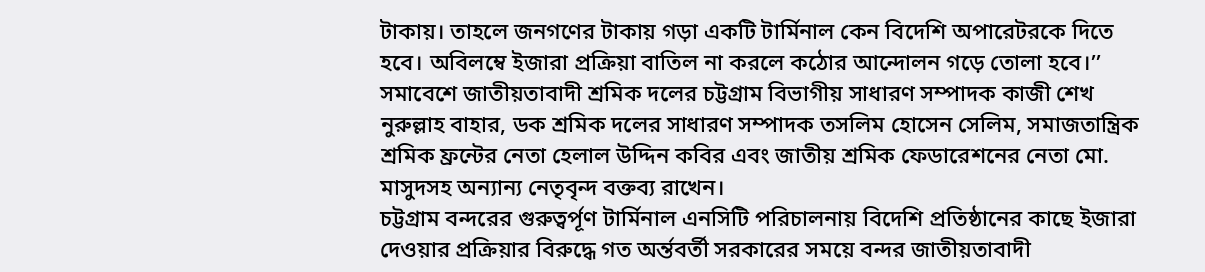টাকায়। তাহলে জনগণের টাকায় গড়া একটি টার্মিনাল কেন বিদেশি অপারেটরকে দিতে হবে। অবিলম্বে ইজারা প্রক্রিয়া বাতিল না করলে কঠোর আন্দোলন গড়ে তোলা হবে।’’
সমাবেশে জাতীয়তাবাদী শ্রমিক দলের চট্টগ্রাম বিভাগীয় সাধারণ সম্পাদক কাজী শেখ নুরুল্লাহ বাহার, ডক শ্রমিক দলের সাধারণ সম্পাদক তসলিম হোসেন সেলিম, সমাজতান্ত্রিক শ্রমিক ফ্রন্টের নেতা হেলাল উদ্দিন কবির এবং জাতীয় শ্রমিক ফেডারেশনের নেতা মো. মাসুদসহ অন্যান্য নেতৃবৃন্দ বক্তব্য রাখেন।
চট্টগ্রাম বন্দরের গুরুত্বর্পূণ টার্মিনাল এনসিটি পরিচালনায় বিদেশি প্রতিষ্ঠানের কাছে ইজারা দেওয়ার প্রক্রিয়ার বিরুদ্ধে গত অর্ন্তবর্তী সরকারের সময়ে বন্দর জাতীয়তাবাদী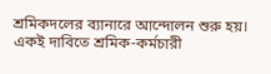শ্রমিকদলের ব্যানারে আন্দোলন শুরু হয়।
একই দাবিতে শ্রমিক-কর্মচারী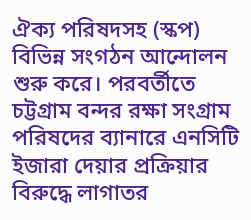ঐক্য পরিষদসহ (স্কপ) বিভিন্ন সংগঠন আন্দোলন শুরু করে। পরবর্তীতে চট্টগ্রাম বন্দর রক্ষা সংগ্রাম পরিষদের ব্যানারে এনসিটি ইজারা দেয়ার প্রক্রিয়ার বিরুদ্ধে লাগাতর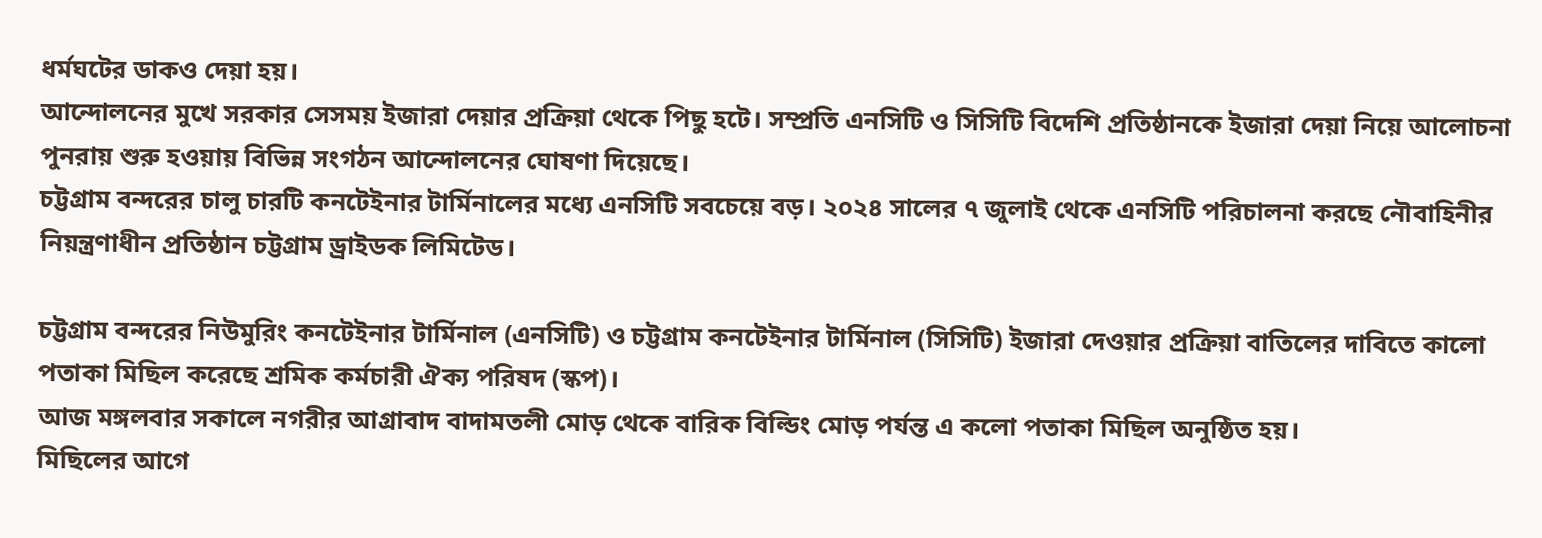ধর্মঘটের ডাকও দেয়া হয়।
আন্দোলনের মুখে সরকার সেসময় ইজারা দেয়ার প্রক্রিয়া থেকে পিছু হটে। সম্প্রতি এনসিটি ও সিসিটি বিদেশি প্রতিষ্ঠানকে ইজারা দেয়া নিয়ে আলোচনা পুনরায় শুরু হওয়ায় বিভিন্ন সংগঠন আন্দোলনের ঘোষণা দিয়েছে।
চট্টগ্রাম বন্দরের চালু চারটি কনটেইনার টার্মিনালের মধ্যে এনসিটি সবচেয়ে বড়। ২০২৪ সালের ৭ জুলাই থেকে এনসিটি পরিচালনা করছে নৌবাহিনীর নিয়ন্ত্রণাধীন প্রতিষ্ঠান চট্টগ্রাম ড্রাইডক লিমিটেড।

চট্টগ্রাম বন্দরের নিউমুরিং কনটেইনার টার্মিনাল (এনসিটি) ও চট্টগ্রাম কনটেইনার টার্মিনাল (সিসিটি) ইজারা দেওয়ার প্রক্রিয়া বাতিলের দাবিতে কালো পতাকা মিছিল করেছে শ্রমিক কর্মচারী ঐক্য পরিষদ (স্কপ)।
আজ মঙ্গলবার সকালে নগরীর আগ্রাবাদ বাদামতলী মোড় থেকে বারিক বিল্ডিং মোড় পর্যন্ত এ কলো পতাকা মিছিল অনুষ্ঠিত হয়।
মিছিলের আগে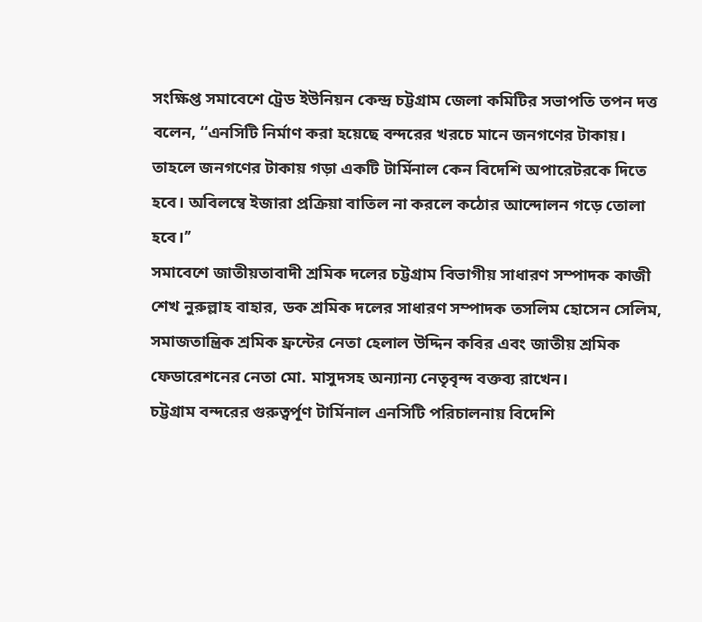সংক্ষিপ্ত সমাবেশে ট্রেড ইউনিয়ন কেন্দ্র চট্টগ্রাম জেলা কমিটির সভাপতি তপন দত্ত বলেন, ‘‘এনসিটি নির্মাণ করা হয়েছে বন্দরের খরচে মানে জনগণের টাকায়। তাহলে জনগণের টাকায় গড়া একটি টার্মিনাল কেন বিদেশি অপারেটরকে দিতে হবে। অবিলম্বে ইজারা প্রক্রিয়া বাতিল না করলে কঠোর আন্দোলন গড়ে তোলা হবে।’’
সমাবেশে জাতীয়তাবাদী শ্রমিক দলের চট্টগ্রাম বিভাগীয় সাধারণ সম্পাদক কাজী শেখ নুরুল্লাহ বাহার, ডক শ্রমিক দলের সাধারণ সম্পাদক তসলিম হোসেন সেলিম, সমাজতান্ত্রিক শ্রমিক ফ্রন্টের নেতা হেলাল উদ্দিন কবির এবং জাতীয় শ্রমিক ফেডারেশনের নেতা মো. মাসুদসহ অন্যান্য নেতৃবৃন্দ বক্তব্য রাখেন।
চট্টগ্রাম বন্দরের গুরুত্বর্পূণ টার্মিনাল এনসিটি পরিচালনায় বিদেশি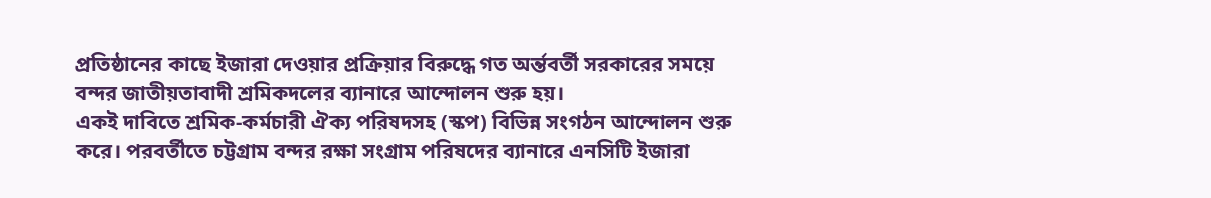প্রতিষ্ঠানের কাছে ইজারা দেওয়ার প্রক্রিয়ার বিরুদ্ধে গত অর্ন্তবর্তী সরকারের সময়ে বন্দর জাতীয়তাবাদী শ্রমিকদলের ব্যানারে আন্দোলন শুরু হয়।
একই দাবিতে শ্রমিক-কর্মচারী ঐক্য পরিষদসহ (স্কপ) বিভিন্ন সংগঠন আন্দোলন শুরু করে। পরবর্তীতে চট্টগ্রাম বন্দর রক্ষা সংগ্রাম পরিষদের ব্যানারে এনসিটি ইজারা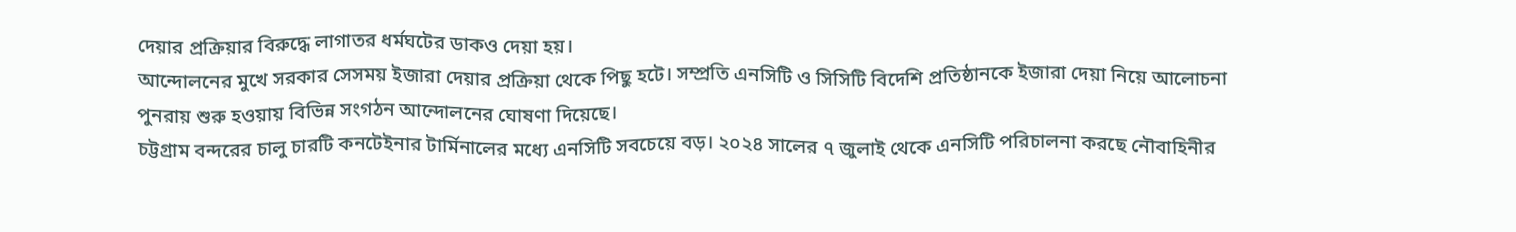দেয়ার প্রক্রিয়ার বিরুদ্ধে লাগাতর ধর্মঘটের ডাকও দেয়া হয়।
আন্দোলনের মুখে সরকার সেসময় ইজারা দেয়ার প্রক্রিয়া থেকে পিছু হটে। সম্প্রতি এনসিটি ও সিসিটি বিদেশি প্রতিষ্ঠানকে ইজারা দেয়া নিয়ে আলোচনা পুনরায় শুরু হওয়ায় বিভিন্ন সংগঠন আন্দোলনের ঘোষণা দিয়েছে।
চট্টগ্রাম বন্দরের চালু চারটি কনটেইনার টার্মিনালের মধ্যে এনসিটি সবচেয়ে বড়। ২০২৪ সালের ৭ জুলাই থেকে এনসিটি পরিচালনা করছে নৌবাহিনীর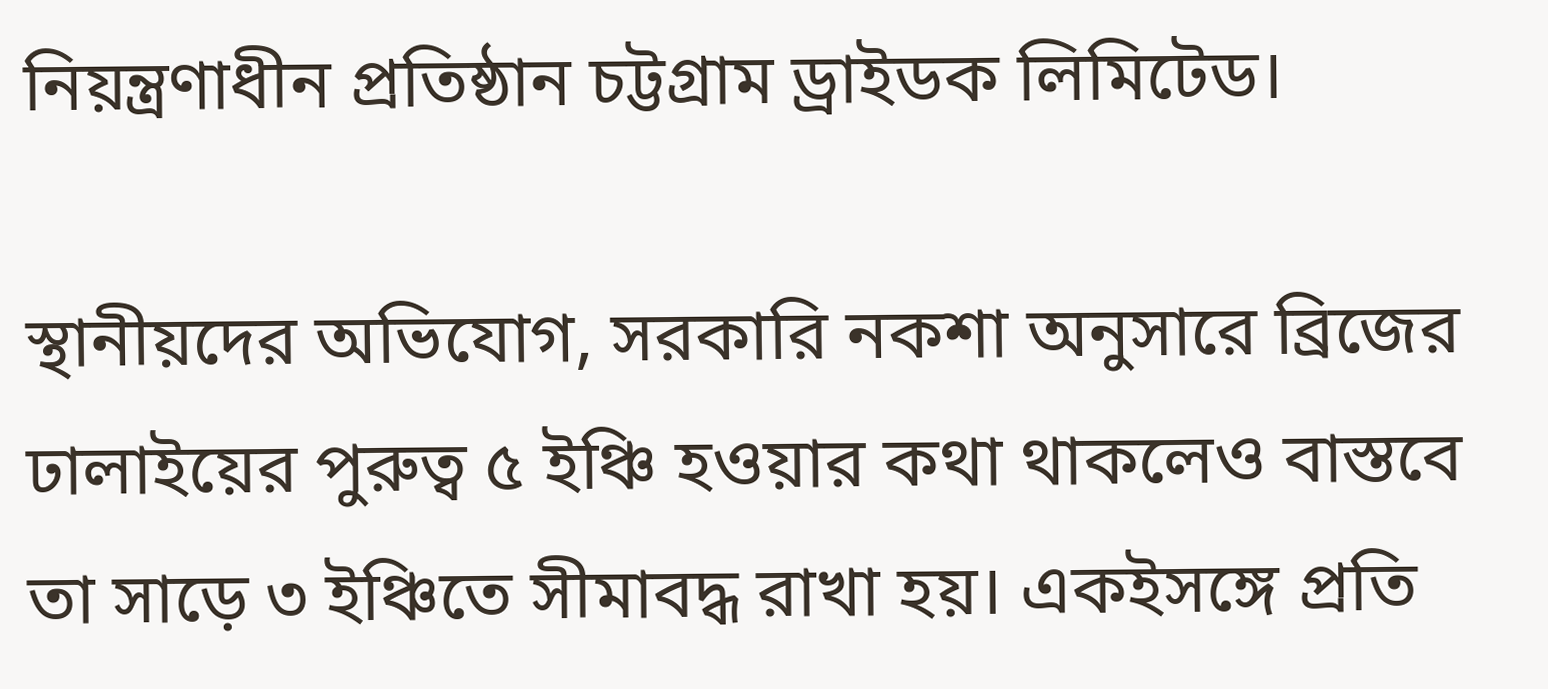নিয়ন্ত্রণাধীন প্রতিষ্ঠান চট্টগ্রাম ড্রাইডক লিমিটেড।

স্থানীয়দের অভিযোগ, সরকারি নকশা অনুসারে ব্রিজের ঢালাইয়ের পুরুত্ব ৫ ইঞ্চি হওয়ার কথা থাকলেও বাস্তবে তা সাড়ে ৩ ইঞ্চিতে সীমাবদ্ধ রাখা হয়। একইসঙ্গে প্রতি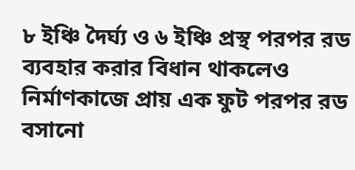৮ ইঞ্চি দৈর্ঘ্য ও ৬ ইঞ্চি প্রস্থ পরপর রড ব্যবহার করার বিধান থাকলেও নির্মাণকাজে প্রায় এক ফুট পরপর রড বসানো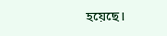হয়েছে।